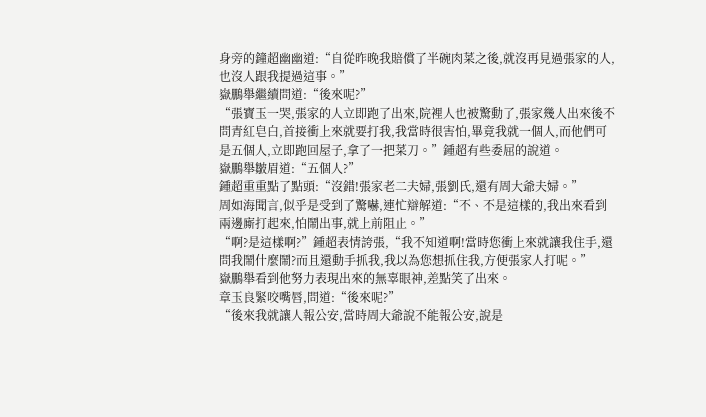身旁的鐘超幽幽道:“自從昨晚我賠償了半碗肉菜之後,就沒再見過張家的人,也沒人跟我提過這事。”
嶽鵬舉繼續問道:“後來呢?”
“張寶玉一哭,張家的人立即跑了出來,院裡人也被驚動了,張家幾人出來後不問青紅皂白,首接衝上來就要打我,我當時很害怕,畢竟我就一個人,而他們可是五個人,立即跑回屋子,拿了一把菜刀。”鍾超有些委屈的說道。
嶽鵬舉皺眉道:“五個人?”
鍾超重重點了點頭:“沒錯!張家老二夫婦,張劉氏,還有周大爺夫婦。”
周如海聞言,似乎是受到了驚嚇,連忙辯解道:“不、不是這樣的,我出來看到兩邊廝打起來,怕鬧出事,就上前阻止。”
“啊?是這樣啊?”鍾超表情誇張,“我不知道啊!當時您衝上來就讓我住手,還問我鬧什麼鬧?而且還動手抓我,我以為您想抓住我,方便張家人打呢。”
嶽鵬舉看到他努力表現出來的無辜眼神,差點笑了出來。
章玉良緊咬嘴唇,問道:“後來呢?”
“後來我就讓人報公安,當時周大爺說不能報公安,說是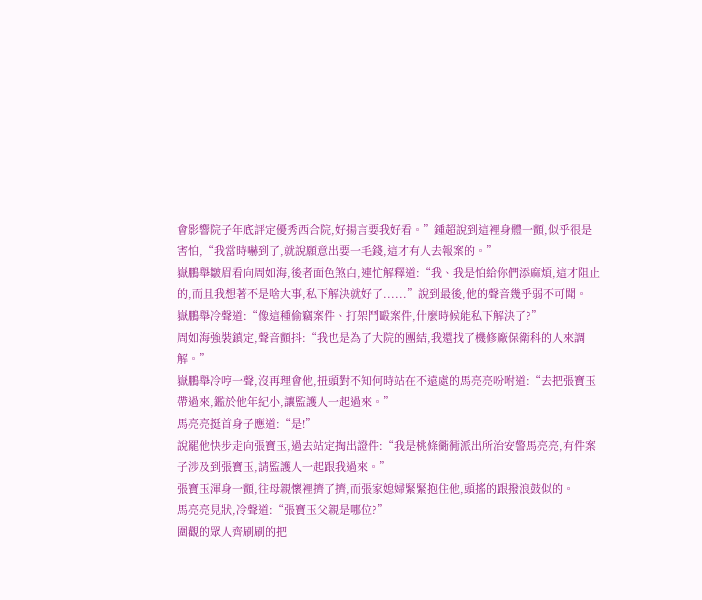會影響院子年底評定優秀西合院,好揚言要我好看。”鍾超說到這裡身體一顫,似乎很是害怕,“我當時嚇到了,就說願意出要一毛錢,這才有人去報案的。”
嶽鵬舉皺眉看向周如海,後者面色煞白,連忙解釋道:“我、我是怕給你們添麻煩,這才阻止的,而且我想著不是啥大事,私下解決就好了......”說到最後,他的聲音幾乎弱不可聞。
嶽鵬舉冷聲道:“像這種偷竊案件、打架鬥毆案件,什麼時候能私下解決了?”
周如海強裝鎮定,聲音顫抖:“我也是為了大院的團結,我還找了機修廠保衛科的人來調解。”
嶽鵬舉冷哼一聲,沒再理會他,扭頭對不知何時站在不遠處的馬亮亮吩咐道:“去把張寶玉帶過來,鑑於他年紀小,讓監護人一起過來。”
馬亮亮挺首身子應道:“是!”
說罷他快步走向張寶玉,過去站定掏出證件:“我是桃條衚衕派出所治安警馬亮亮,有件案子涉及到張寶玉,請監護人一起跟我過來。”
張寶玉渾身一顫,往母親懷裡擠了擠,而張家媳婦緊緊抱住他,頭搖的跟撥浪鼓似的。
馬亮亮見狀,冷聲道:“張寶玉父親是哪位?”
圍觀的眾人齊刷刷的把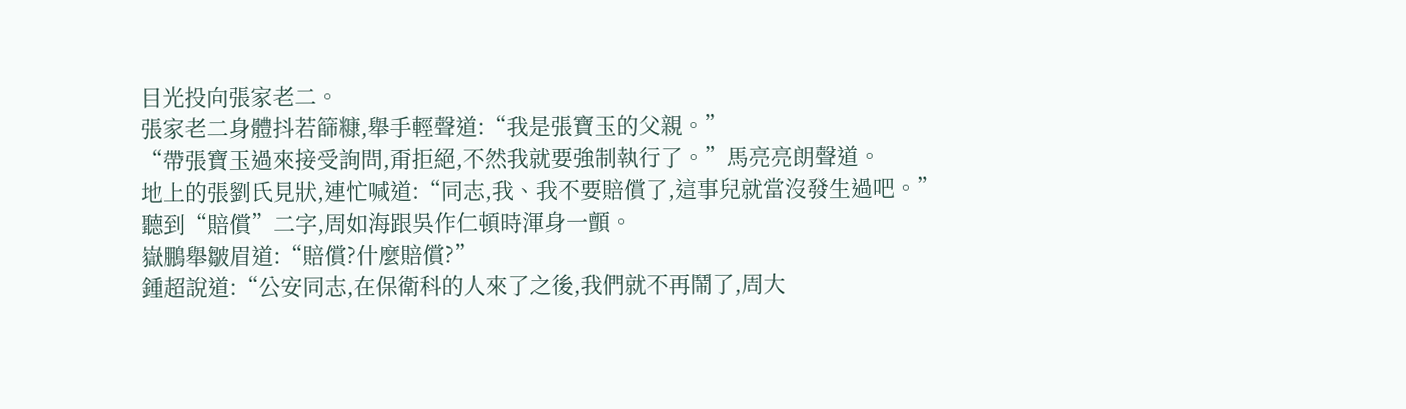目光投向張家老二。
張家老二身體抖若篩糠,舉手輕聲道:“我是張寶玉的父親。”
“帶張寶玉過來接受詢問,甭拒絕,不然我就要強制執行了。”馬亮亮朗聲道。
地上的張劉氏見狀,連忙喊道:“同志,我、我不要賠償了,這事兒就當沒發生過吧。”
聽到“賠償”二字,周如海跟吳作仁頓時渾身一顫。
嶽鵬舉皺眉道:“賠償?什麼賠償?”
鍾超說道:“公安同志,在保衛科的人來了之後,我們就不再鬧了,周大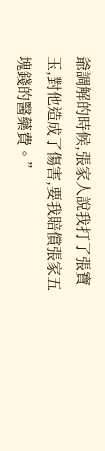爺調解的時候,張家人說我打了張寶玉,對他造成了傷害,要我賠償張家五塊錢的醫藥費。”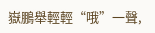嶽鵬舉輕輕“哦”一聲,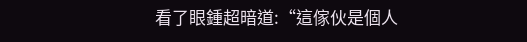看了眼鍾超暗道:“這傢伙是個人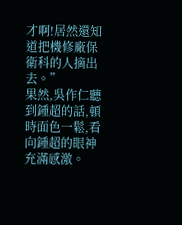才啊!居然還知道把機修廠保衛科的人摘出去。”
果然,吳作仁聽到鍾超的話,頓時面色一鬆,看向鍾超的眼神充滿感激。